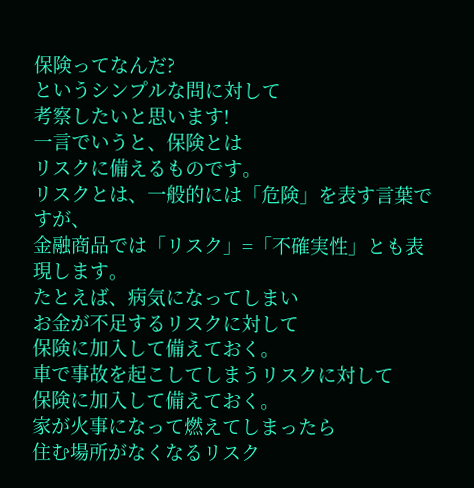保険ってなんだ?
というシンプルな問に対して
考察したいと思います!
一言でいうと、保険とは
リスクに備えるものです。
リスクとは、一般的には「危険」を表す言葉ですが、
金融商品では「リスク」=「不確実性」とも表現します。
たとえば、病気になってしまい
お金が不足するリスクに対して
保険に加入して備えておく。
車で事故を起こしてしまうリスクに対して
保険に加入して備えておく。
家が火事になって燃えてしまったら
住む場所がなくなるリスク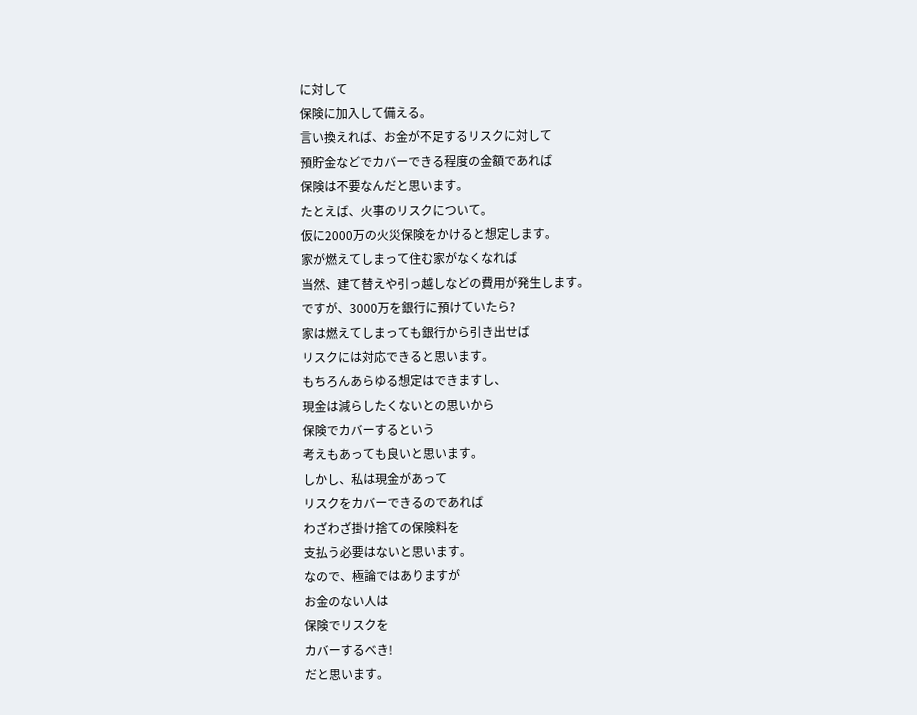に対して
保険に加入して備える。
言い換えれば、お金が不足するリスクに対して
預貯金などでカバーできる程度の金額であれば
保険は不要なんだと思います。
たとえば、火事のリスクについて。
仮に2000万の火災保険をかけると想定します。
家が燃えてしまって住む家がなくなれば
当然、建て替えや引っ越しなどの費用が発生します。
ですが、3000万を銀行に預けていたら?
家は燃えてしまっても銀行から引き出せば
リスクには対応できると思います。
もちろんあらゆる想定はできますし、
現金は減らしたくないとの思いから
保険でカバーするという
考えもあっても良いと思います。
しかし、私は現金があって
リスクをカバーできるのであれば
わざわざ掛け捨ての保険料を
支払う必要はないと思います。
なので、極論ではありますが
お金のない人は
保険でリスクを
カバーするべき!
だと思います。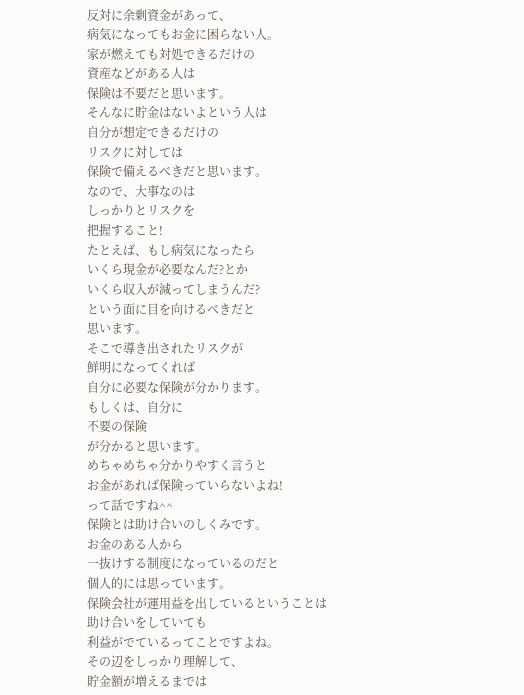反対に余剰資金があって、
病気になってもお金に困らない人。
家が燃えても対処できるだけの
資産などがある人は
保険は不要だと思います。
そんなに貯金はないよという人は
自分が想定できるだけの
リスクに対しては
保険で備えるべきだと思います。
なので、大事なのは
しっかりとリスクを
把握すること!
たとえば、もし病気になったら
いくら現金が必要なんだ?とか
いくら収入が減ってしまうんだ?
という面に目を向けるべきだと
思います。
そこで導き出されたリスクが
鮮明になってくれば
自分に必要な保険が分かります。
もしくは、自分に
不要の保険
が分かると思います。
めちゃめちゃ分かりやすく言うと
お金があれば保険っていらないよね!
って話ですね^^
保険とは助け合いのしくみです。
お金のある人から
一抜けする制度になっているのだと
個人的には思っています。
保険会社が運用益を出しているということは
助け合いをしていても
利益がでているってことですよね。
その辺をしっかり理解して、
貯金額が増えるまでは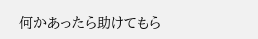何かあったら助けてもら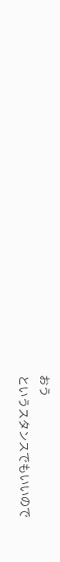おう
というスタンスでもいいので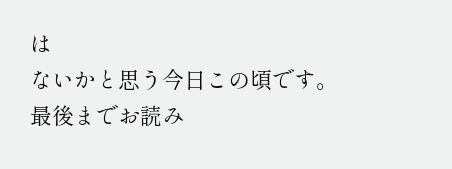は
ないかと思う今日この頃です。
最後までお読み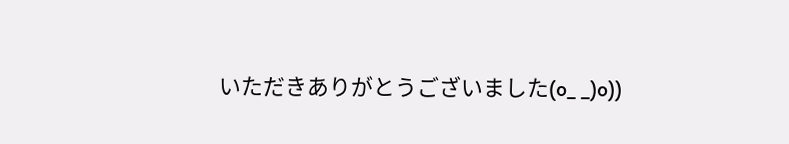いただきありがとうございました(o_ _)o))